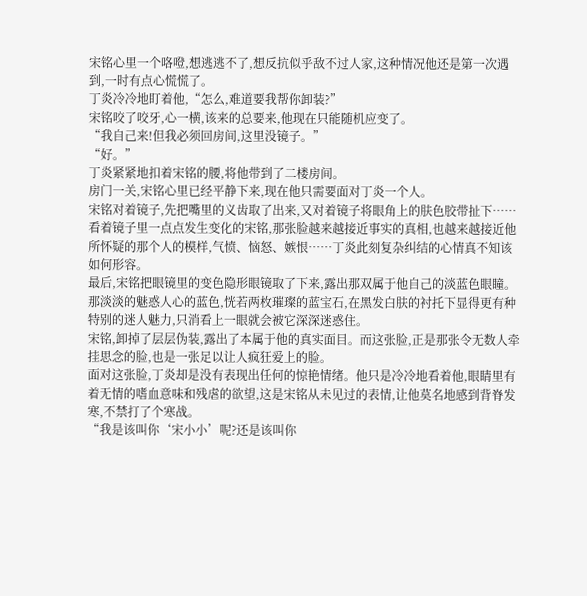宋铭心里一个咯噔,想逃逃不了,想反抗似乎敌不过人家,这种情况他还是第一次遇到,一时有点心慌慌了。
丁炎冷冷地盯着他,“怎么,难道要我帮你卸装?”
宋铭咬了咬牙,心一横,该来的总要来,他现在只能随机应变了。
“我自己来!但我必须回房间,这里没镜子。”
“好。”
丁炎紧紧地扣着宋铭的腰,将他带到了二楼房间。
房门一关,宋铭心里已经平静下来,现在他只需要面对丁炎一个人。
宋铭对着镜子,先把嘴里的义齿取了出来,又对着镜子将眼角上的肤色胶带扯下……
看着镜子里一点点发生变化的宋铭,那张脸越来越接近事实的真相,也越来越接近他所怀疑的那个人的模样,气愤、恼怒、嫉恨……丁炎此刻复杂纠结的心情真不知该如何形容。
最后,宋铭把眼镜里的变色隐形眼镜取了下来,露出那双属于他自己的淡蓝色眼瞳。
那淡淡的魅惑人心的蓝色,恍若两枚璀璨的蓝宝石,在黑发白肤的衬托下显得更有种特别的迷人魅力,只消看上一眼就会被它深深迷惑住。
宋铭,卸掉了层层伪装,露出了本属于他的真实面目。而这张脸,正是那张令无数人牵挂思念的脸,也是一张足以让人疯狂爱上的脸。
面对这张脸,丁炎却是没有表现出任何的惊艳情绪。他只是冷冷地看着他,眼睛里有着无情的嗜血意味和残虐的欲望,这是宋铭从未见过的表情,让他莫名地感到背脊发寒,不禁打了个寒战。
“我是该叫你‘宋小小’呢?还是该叫你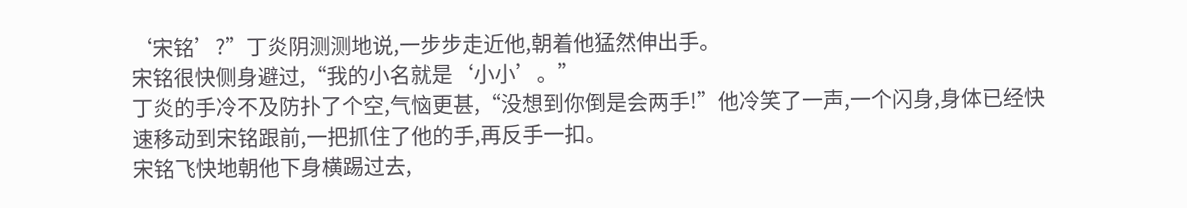‘宋铭’?”丁炎阴测测地说,一步步走近他,朝着他猛然伸出手。
宋铭很快侧身避过,“我的小名就是‘小小’。”
丁炎的手冷不及防扑了个空,气恼更甚,“没想到你倒是会两手!”他冷笑了一声,一个闪身,身体已经快速移动到宋铭跟前,一把抓住了他的手,再反手一扣。
宋铭飞快地朝他下身横踢过去,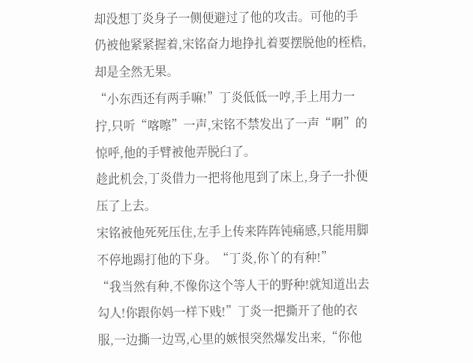却没想丁炎身子一侧便避过了他的攻击。可他的手仍被他紧紧握着,宋铭奋力地挣扎着要摆脱他的桎梏,却是全然无果。
“小东西还有两手嘛!”丁炎低低一哼,手上用力一拧,只听“喀嚓”一声,宋铭不禁发出了一声“啊”的惊呼,他的手臂被他弄脱臼了。
趁此机会,丁炎借力一把将他甩到了床上,身子一扑便压了上去。
宋铭被他死死压住,左手上传来阵阵钝痛感,只能用脚不停地踢打他的下身。“丁炎,你丫的有种!”
“我当然有种,不像你这个等人干的野种!就知道出去勾人!你跟你妈一样下贱!”丁炎一把撕开了他的衣服,一边撕一边骂,心里的嫉恨突然爆发出来,“你他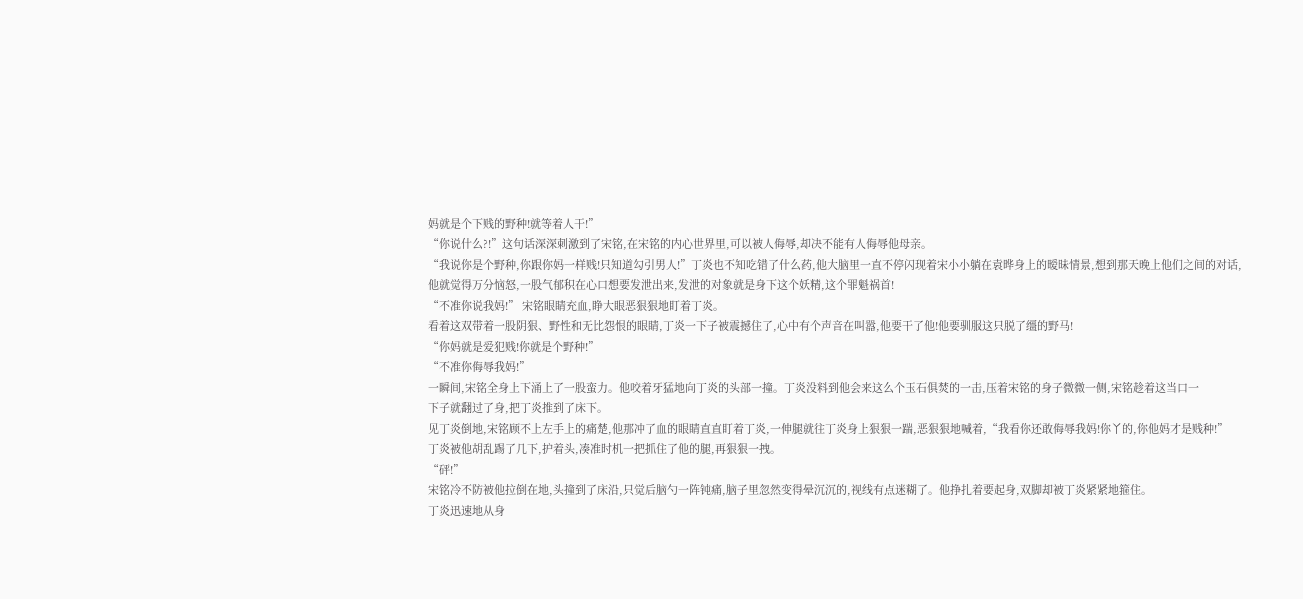妈就是个下贱的野种!就等着人干!”
“你说什么?!”这句话深深刺激到了宋铭,在宋铭的内心世界里,可以被人侮辱,却决不能有人侮辱他母亲。
“我说你是个野种,你跟你妈一样贱!只知道勾引男人!”丁炎也不知吃错了什么药,他大脑里一直不停闪现着宋小小躺在袁晔身上的暧昧情景,想到那天晚上他们之间的对话,他就觉得万分恼怒,一股气郁积在心口想要发泄出来,发泄的对象就是身下这个妖精,这个罪魁祸首!
“不准你说我妈!” 宋铭眼睛充血,睁大眼恶狠狠地盯着丁炎。
看着这双带着一股阴狠、野性和无比怨恨的眼睛,丁炎一下子被震撼住了,心中有个声音在叫嚣,他要干了他!他要驯服这只脱了缰的野马!
“你妈就是爱犯贱!你就是个野种!”
“不准你侮辱我妈!”
一瞬间,宋铭全身上下涌上了一股蛮力。他咬着牙猛地向丁炎的头部一撞。丁炎没料到他会来这么个玉石俱焚的一击,压着宋铭的身子微微一侧,宋铭趁着这当口一
下子就翻过了身,把丁炎推到了床下。
见丁炎倒地,宋铭顾不上左手上的痛楚,他那冲了血的眼睛直直盯着丁炎,一伸腿就往丁炎身上狠狠一踹,恶狠狠地喊着,“我看你还敢侮辱我妈!你丫的,你他妈才是贱种!”
丁炎被他胡乱踢了几下,护着头,凑准时机一把抓住了他的腿,再狠狠一拽。
“砰!”
宋铭冷不防被他拉倒在地,头撞到了床沿,只觉后脑勺一阵钝痛,脑子里忽然变得晕沉沉的,视线有点迷糊了。他挣扎着要起身,双脚却被丁炎紧紧地箍住。
丁炎迅速地从身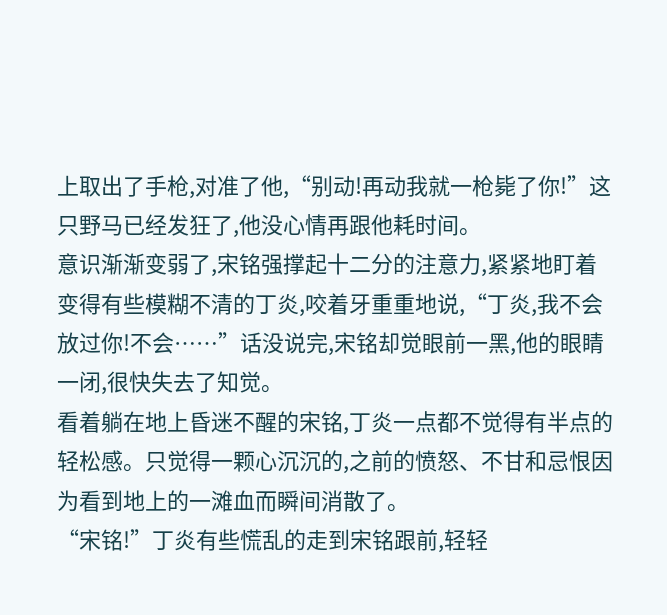上取出了手枪,对准了他,“别动!再动我就一枪毙了你!”这只野马已经发狂了,他没心情再跟他耗时间。
意识渐渐变弱了,宋铭强撑起十二分的注意力,紧紧地盯着变得有些模糊不清的丁炎,咬着牙重重地说,“丁炎,我不会放过你!不会……”话没说完,宋铭却觉眼前一黑,他的眼睛一闭,很快失去了知觉。
看着躺在地上昏迷不醒的宋铭,丁炎一点都不觉得有半点的轻松感。只觉得一颗心沉沉的,之前的愤怒、不甘和忌恨因为看到地上的一滩血而瞬间消散了。
“宋铭!”丁炎有些慌乱的走到宋铭跟前,轻轻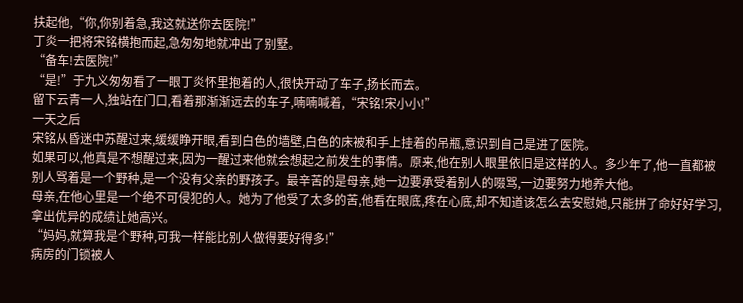扶起他,“你,你别着急,我这就送你去医院!”
丁炎一把将宋铭横抱而起,急匆匆地就冲出了别墅。
“备车!去医院!”
“是!”于九义匆匆看了一眼丁炎怀里抱着的人,很快开动了车子,扬长而去。
留下云青一人,独站在门口,看着那渐渐远去的车子,喃喃喊着,“宋铭!宋小小!”
一天之后
宋铭从昏迷中苏醒过来,缓缓睁开眼,看到白色的墙壁,白色的床被和手上挂着的吊瓶,意识到自己是进了医院。
如果可以,他真是不想醒过来,因为一醒过来他就会想起之前发生的事情。原来,他在别人眼里依旧是这样的人。多少年了,他一直都被别人骂着是一个野种,是一个没有父亲的野孩子。最辛苦的是母亲,她一边要承受着别人的啜骂,一边要努力地养大他。
母亲,在他心里是一个绝不可侵犯的人。她为了他受了太多的苦,他看在眼底,疼在心底,却不知道该怎么去安慰她,只能拼了命好好学习,拿出优异的成绩让她高兴。
“妈妈,就算我是个野种,可我一样能比别人做得要好得多!”
病房的门锁被人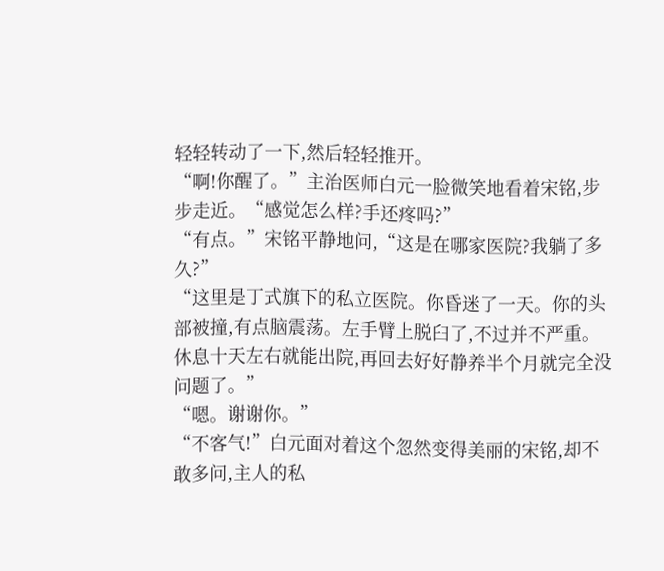轻轻转动了一下,然后轻轻推开。
“啊!你醒了。”主治医师白元一脸微笑地看着宋铭,步步走近。“感觉怎么样?手还疼吗?”
“有点。”宋铭平静地问,“这是在哪家医院?我躺了多久?”
“这里是丁式旗下的私立医院。你昏迷了一天。你的头部被撞,有点脑震荡。左手臂上脱臼了,不过并不严重。休息十天左右就能出院,再回去好好静养半个月就完全没问题了。”
“嗯。谢谢你。”
“不客气!”白元面对着这个忽然变得美丽的宋铭,却不敢多问,主人的私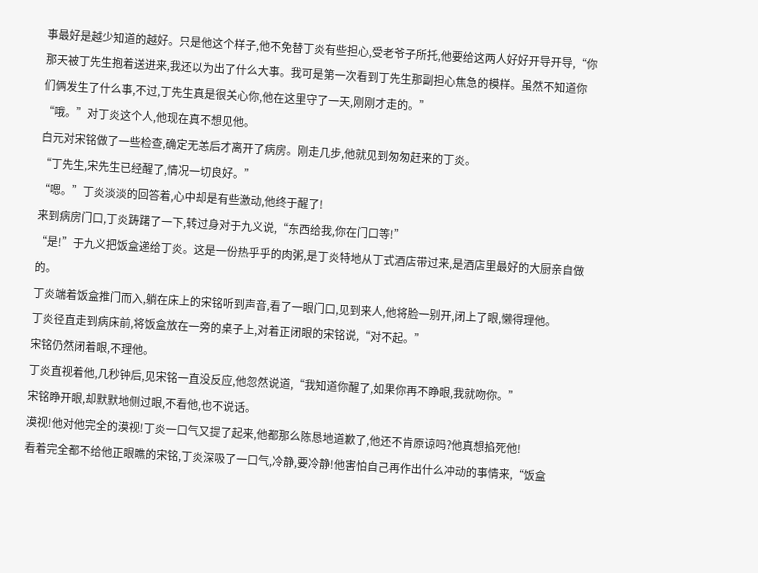事最好是越少知道的越好。只是他这个样子,他不免替丁炎有些担心,受老爷子所托,他要给这两人好好开导开导,“你那天被丁先生抱着送进来,我还以为出了什么大事。我可是第一次看到丁先生那副担心焦急的模样。虽然不知道你们俩发生了什么事,不过,丁先生真是很关心你,他在这里守了一天,刚刚才走的。”
“哦。”对丁炎这个人,他现在真不想见他。
白元对宋铭做了一些检查,确定无恙后才离开了病房。刚走几步,他就见到匆匆赶来的丁炎。
“丁先生,宋先生已经醒了,情况一切良好。”
“嗯。”丁炎淡淡的回答着,心中却是有些激动,他终于醒了!
来到病房门口,丁炎踌躇了一下,转过身对于九义说,“东西给我,你在门口等!”
“是!”于九义把饭盒递给丁炎。这是一份热乎乎的肉粥,是丁炎特地从丁式酒店带过来,是酒店里最好的大厨亲自做的。
丁炎端着饭盒推门而入,躺在床上的宋铭听到声音,看了一眼门口,见到来人,他将脸一别开,闭上了眼,懒得理他。
丁炎径直走到病床前,将饭盒放在一旁的桌子上,对着正闭眼的宋铭说,“对不起。”
宋铭仍然闭着眼,不理他。
丁炎直视着他,几秒钟后,见宋铭一直没反应,他忽然说道,“我知道你醒了,如果你再不睁眼,我就吻你。”
宋铭睁开眼,却默默地侧过眼,不看他,也不说话。
漠视!他对他完全的漠视!丁炎一口气又提了起来,他都那么陈恳地道歉了,他还不肯原谅吗?他真想掐死他!
看着完全都不给他正眼瞧的宋铭,丁炎深吸了一口气,冷静,要冷静!他害怕自己再作出什么冲动的事情来,“饭盒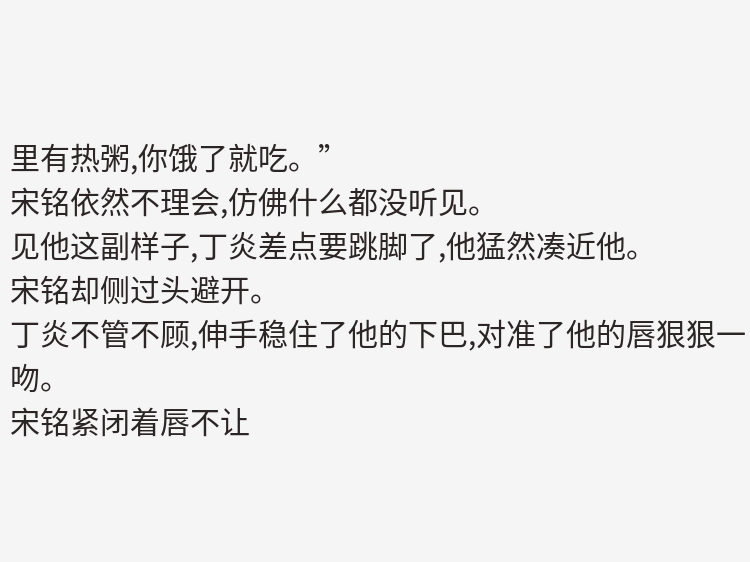里有热粥,你饿了就吃。”
宋铭依然不理会,仿佛什么都没听见。
见他这副样子,丁炎差点要跳脚了,他猛然凑近他。
宋铭却侧过头避开。
丁炎不管不顾,伸手稳住了他的下巴,对准了他的唇狠狠一吻。
宋铭紧闭着唇不让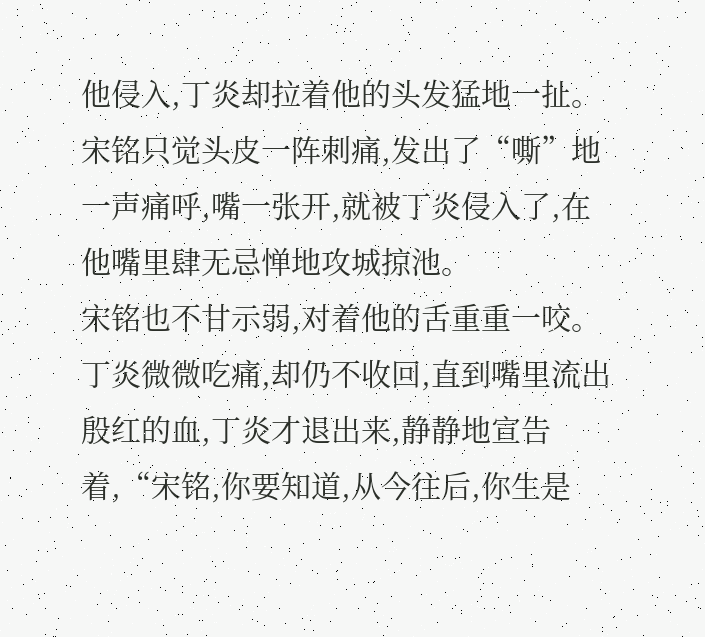他侵入,丁炎却拉着他的头发猛地一扯。
宋铭只觉头皮一阵刺痛,发出了“嘶”地一声痛呼,嘴一张开,就被丁炎侵入了,在他嘴里肆无忌惮地攻城掠池。
宋铭也不甘示弱,对着他的舌重重一咬。
丁炎微微吃痛,却仍不收回,直到嘴里流出殷红的血,丁炎才退出来,静静地宣告着,“宋铭,你要知道,从今往后,你生是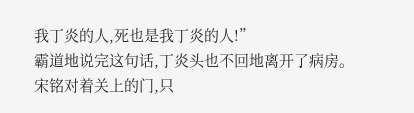我丁炎的人,死也是我丁炎的人!”
霸道地说完这句话,丁炎头也不回地离开了病房。
宋铭对着关上的门,只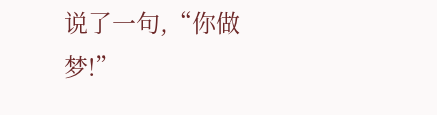说了一句,“你做梦!”